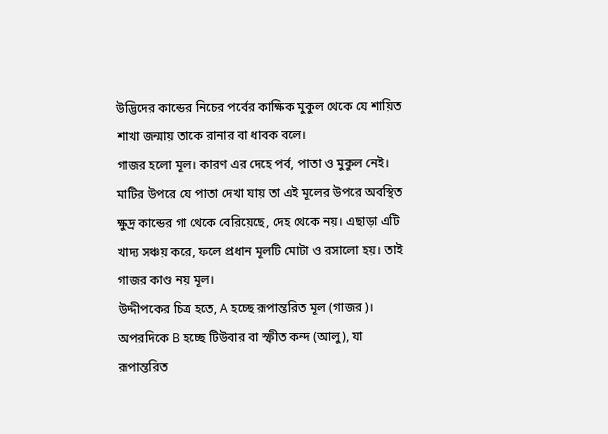উদ্ভিদের কান্ডের নিচের পর্বের কাক্ষিক মুকুল থেকে যে শায়িত শাখা জন্মায় তাকে রানার বা ধাবক বলে।
গাজর হলো মূল। কারণ এর দেহে পর্ব, পাতা ও মুকুল নেই। মাটির উপরে যে পাতা দেখা যায় তা এই মূলের উপরে অবস্থিত ক্ষুদ্র কান্ডের গা থেকে বেরিয়েছে, দেহ থেকে নয়। এছাড়া এটি খাদ্য সঞ্চয় করে, ফলে প্রধান মূলটি মোটা ও রসালো হয়। তাই গাজর কাণ্ড নয় মূল।
উদ্দীপকের চিত্র হতে, A হচ্ছে রূপান্তরিত মূল (গাজর)। অপরদিকে B হচ্ছে টিউবার বা স্ফীত কন্দ (আলু), যা রূপান্তরিত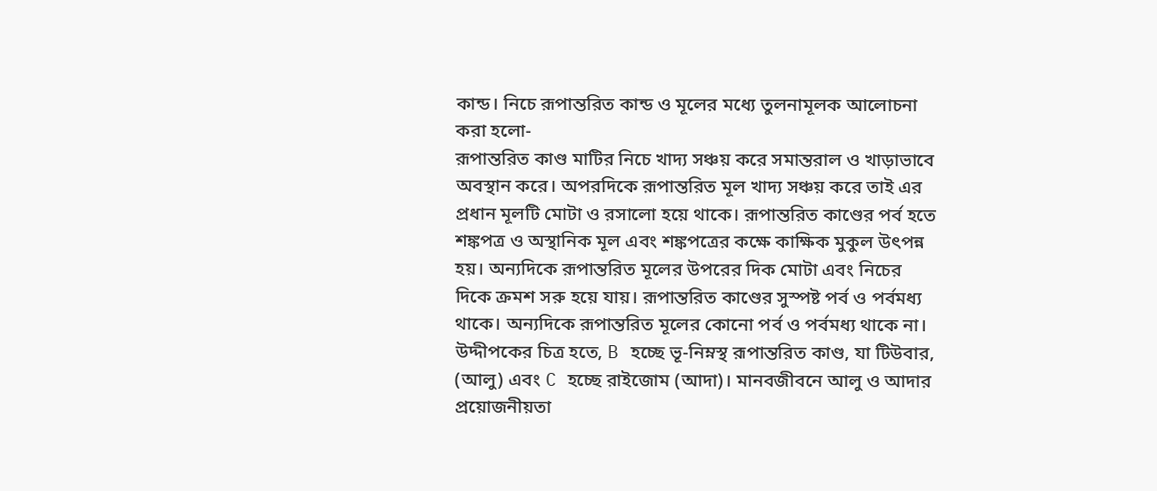কান্ড। নিচে রূপান্তরিত কান্ড ও মূলের মধ্যে তুলনামূলক আলোচনা করা হলো-
রূপান্তরিত কাণ্ড মাটির নিচে খাদ্য সঞ্চয় করে সমান্তরাল ও খাড়াভাবে অবস্থান করে। অপরদিকে রূপান্তরিত মূল খাদ্য সঞ্চয় করে তাই এর প্রধান মূলটি মোটা ও রসালো হয়ে থাকে। রূপান্তরিত কাণ্ডের পর্ব হতে শঙ্কপত্র ও অস্থানিক মূল এবং শঙ্কপত্রের কক্ষে কাক্ষিক মুকুল উৎপন্ন হয়। অন্যদিকে রূপান্তরিত মূলের উপরের দিক মোটা এবং নিচের দিকে ক্রমশ সরু হয়ে যায়। রূপান্তরিত কাণ্ডের সুস্পষ্ট পর্ব ও পর্বমধ্য থাকে। অন্যদিকে রূপান্তরিত মূলের কোনো পর্ব ও পর্বমধ্য থাকে না।
উদ্দীপকের চিত্র হতে, B হচ্ছে ভূ-নিম্নস্থ রূপান্তরিত কাণ্ড, যা টিউবার, (আলু) এবং C হচ্ছে রাইজোম (আদা)। মানবজীবনে আলু ও আদার প্রয়োজনীয়তা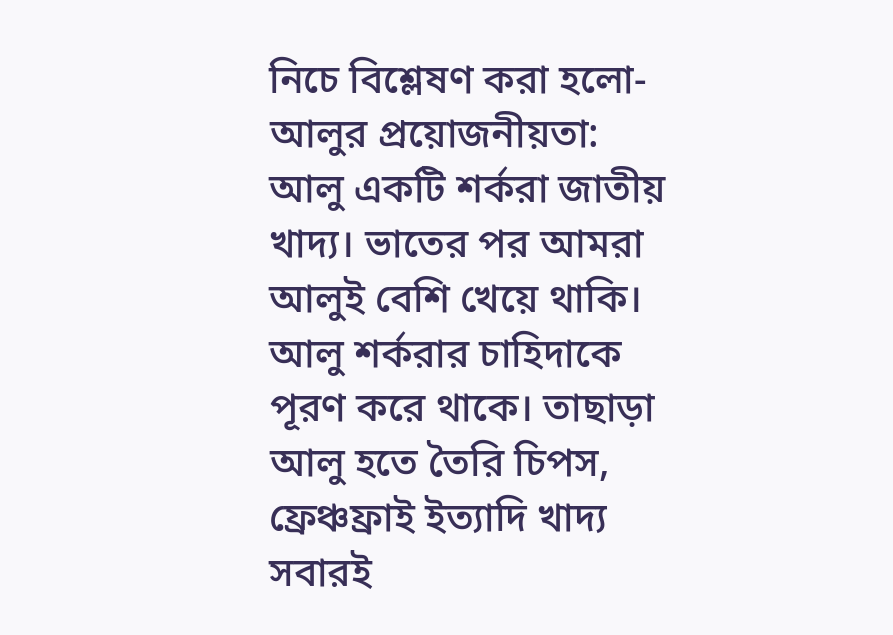নিচে বিশ্লেষণ করা হলো-
আলুর প্রয়োজনীয়তা: আলু একটি শর্করা জাতীয় খাদ্য। ভাতের পর আমরা আলুই বেশি খেয়ে থাকি। আলু শর্করার চাহিদাকে পূরণ করে থাকে। তাছাড়া আলু হতে তৈরি চিপস, ফ্রেঞ্চফ্রাই ইত্যাদি খাদ্য সবারই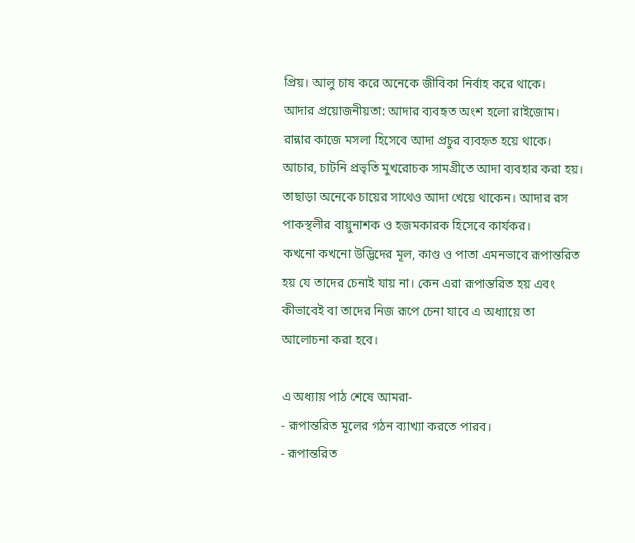প্রিয়। আলু চাষ করে অনেকে জীবিকা নির্বাহ করে থাকে।
আদার প্রয়োজনীয়তা: আদার ব্যবহৃত অংশ হলো রাইজোম। রান্নার কাজে মসলা হিসেবে আদা প্রচুর ব্যবহৃত হয়ে থাকে। আচার, চাটনি প্রভৃতি মুখরোচক সামগ্রীতে আদা ব্যবহার করা হয়। তাছাড়া অনেকে চায়ের সাথেও আদা খেয়ে থাকেন। আদার রস পাকস্থলীর বায়ুনাশক ও হজমকারক হিসেবে কার্যকর।
কখনো কখনো উদ্ভিদের মূল, কাণ্ড ও পাতা এমনভাবে রূপান্তরিত হয় যে তাদের চেনাই যায় না। কেন এরা রূপান্তরিত হয় এবং কীভাবেই বা তাদের নিজ রূপে চেনা যাবে এ অধ্যায়ে তা আলোচনা করা হবে।

এ অধ্যায় পাঠ শেষে আমরা-
- রূপান্তরিত মূলের গঠন ব্যাখ্যা করতে পারব।
- রূপান্তরিত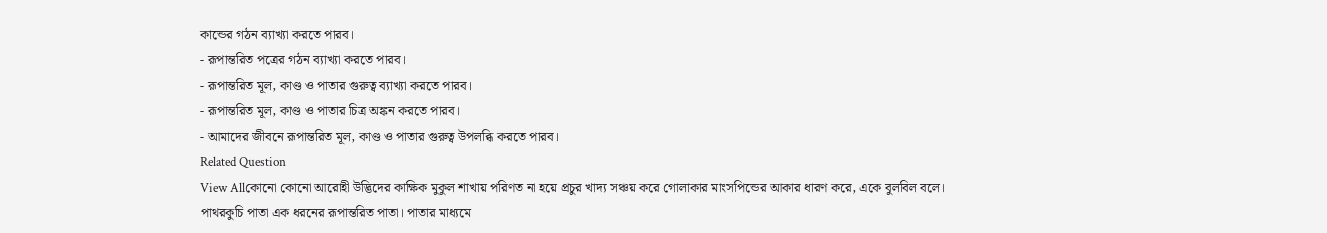কান্ডের গঠন ব্যাখ্যা করতে পারব।
- রূপান্তরিত পত্রের গঠন ব্যাখ্যা করতে পারব।
- রূপান্তরিত মূল, কাণ্ড ও পাতার গুরুত্ব ব্যাখ্যা করতে পারব।
- রূপান্তরিত মূল, কাণ্ড ও পাতার চিত্র অঙ্কন করতে পারব।
- আমাদের জীবনে রূপান্তরিত মূল, কাণ্ড ও পাতার গুরুত্ব উপলব্ধি করতে পারব।
Related Question
View Allকোনো কোনো আরোহী উদ্ভিদের কাক্ষিক মুকুল শাখায় পরিণত না হয়ে প্রচুর খাদ্য সঞ্চয় করে গোলাকার মাংসপিন্ডের আকার ধারণ করে, একে বুলবিল বলে।
পাথরকুচি পাতা এক ধরনের রূপান্তরিত পাতা। পাতার মাধ্যমে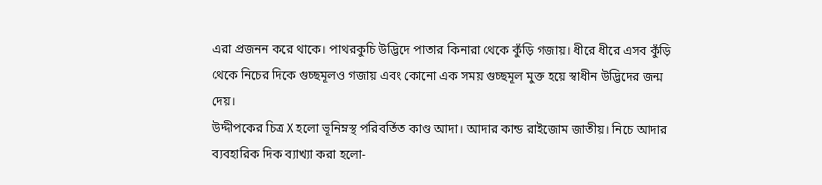এরা প্রজনন করে থাকে। পাথরকুচি উদ্ভিদে পাতার কিনারা থেকে কুঁড়ি গজায়। ধীরে ধীরে এসব কুঁড়ি থেকে নিচের দিকে গুচ্ছমূলও গজায় এবং কোনো এক সময় গুচ্ছমূল মুক্ত হয়ে স্বাধীন উদ্ভিদের জন্ম দেয়।
উদ্দীপকের চিত্র X হলো ভূনিম্নস্থ পরিবর্তিত কাণ্ড আদা। আদার কান্ড রাইজোম জাতীয়। নিচে আদার ব্যবহারিক দিক ব্যাখ্যা করা হলো-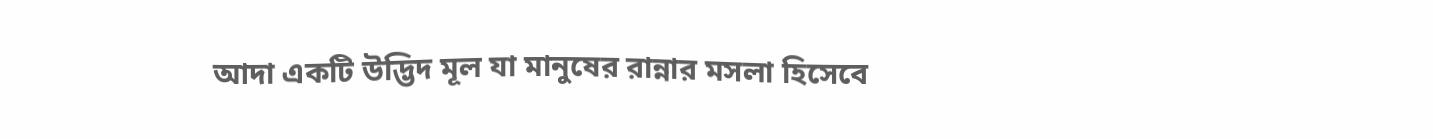আদা একটি উদ্ভিদ মূল যা মানুষের রান্নার মসলা হিসেবে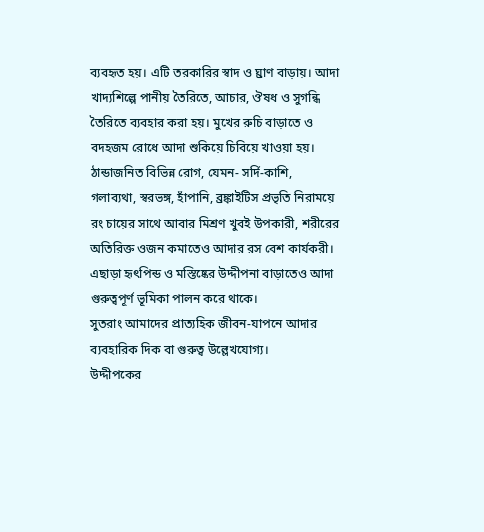ব্যবহৃত হয়। এটি তরকারির স্বাদ ও ঘ্রাণ বাড়ায়। আদা খাদ্যশিল্পে পানীয় তৈরিতে, আচার, ঔষধ ও সুগন্ধি তৈরিতে ব্যবহার করা হয়। মুখের রুচি বাড়াতে ও বদহজম রোধে আদা শুকিয়ে চিবিয়ে খাওয়া হয়। ঠান্ডাজনিত বিভিন্ন রোগ, যেমন- সর্দি-কাশি, গলাব্যথা, স্বরভঙ্গ, হাঁপানি, ব্রঙ্কাইটিস প্রভৃতি নিরাময়ে রং চায়ের সাথে আবার মিশ্রণ খুবই উপকারী, শরীরের অতিরিক্ত ওজন কমাতেও আদার রস বেশ কার্যকরী। এছাড়া হৃৎপিন্ড ও মস্তিষ্কের উদ্দীপনা বাড়াতেও আদা গুরুত্বপূর্ণ ভূমিকা পালন করে থাকে।
সুতরাং আমাদের প্রাত্যহিক জীবন-যাপনে আদার ব্যবহারিক দিক বা গুরুত্ব উল্লেখযোগ্য।
উদ্দীপকের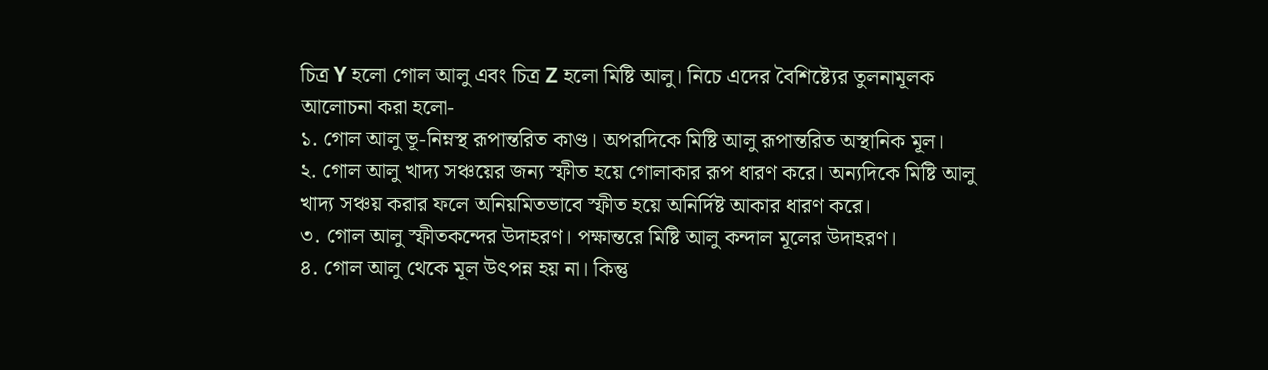চিত্র Y হলো গোল আলু এবং চিত্র Z হলো মিষ্টি আলু। নিচে এদের বৈশিষ্ট্যের তুলনামূলক আলোচনা করা হলো-
১. গোল আলু ভূ-নিম্নস্থ রূপান্তরিত কাণ্ড। অপরদিকে মিষ্টি আলু রূপান্তরিত অস্থানিক মূল।
২. গোল আলু খাদ্য সঞ্চয়ের জন্য স্ফীত হয়ে গোলাকার রূপ ধারণ করে। অন্যদিকে মিষ্টি আলু খাদ্য সঞ্চয় করার ফলে অনিয়মিতভাবে স্ফীত হয়ে অনির্দিষ্ট আকার ধারণ করে।
৩. গোল আলু স্ফীতকন্দের উদাহরণ। পক্ষান্তরে মিষ্টি আলু কন্দাল মূলের উদাহরণ।
৪. গোল আলু থেকে মূল উৎপন্ন হয় না। কিন্তু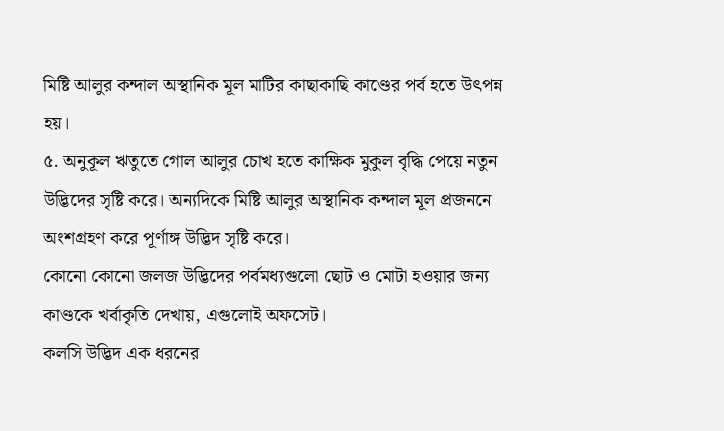মিষ্টি আলুর কন্দাল অস্থানিক মূল মাটির কাছাকাছি কাণ্ডের পর্ব হতে উৎপন্ন হয়।
৫. অনুকূল ঋতুতে গোল আলুর চোখ হতে কাক্ষিক মুকুল বৃদ্ধি পেয়ে নতুন উদ্ভিদের সৃষ্টি করে। অন্যদিকে মিষ্টি আলুর অস্থানিক কন্দাল মূল প্রজননে অংশগ্রহণ করে পূর্ণাঙ্গ উদ্ভিদ সৃষ্টি করে।
কোনো কোনো জলজ উদ্ভিদের পর্বমধ্যগুলো ছোট ও মোটা হওয়ার জন্য কাণ্ডকে খর্বাকৃতি দেখায়, এগুলোই অফসেট।
কলসি উদ্ভিদ এক ধরনের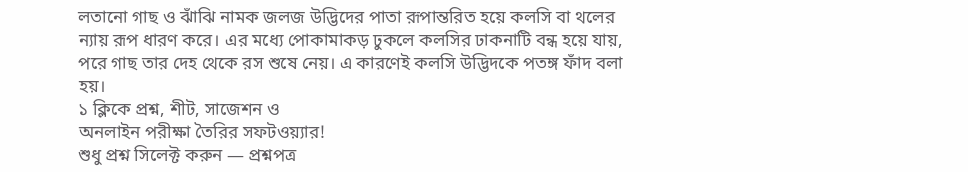লতানো গাছ ও ঝাঁঝি নামক জলজ উদ্ভিদের পাতা রূপান্তরিত হয়ে কলসি বা থলের ন্যায় রূপ ধারণ করে। এর মধ্যে পোকামাকড় ঢুকলে কলসির ঢাকনাটি বন্ধ হয়ে যায়, পরে গাছ তার দেহ থেকে রস শুষে নেয়। এ কারণেই কলসি উদ্ভিদকে পতঙ্গ ফাঁদ বলা হয়।
১ ক্লিকে প্রশ্ন, শীট, সাজেশন ও
অনলাইন পরীক্ষা তৈরির সফটওয়্যার!
শুধু প্রশ্ন সিলেক্ট করুন — প্রশ্নপত্র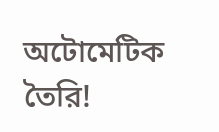অটোমেটিক তৈরি!